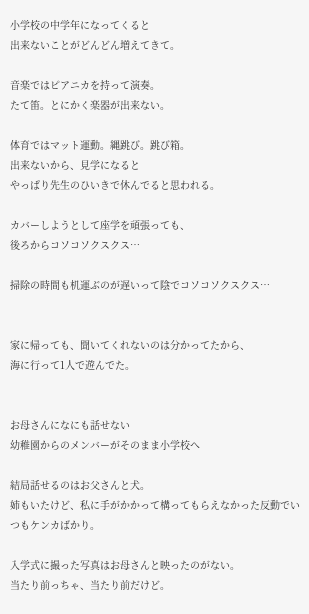小学校の中学年になってくると
出来ないことがどんどん増えてきて。

音楽ではピアニカを持って演奏。
たて笛。とにかく楽器が出来ない。

体育ではマット運動。縄跳び。跳び箱。
出来ないから、見学になると
やっぱり先生のひいきで休んでると思われる。

カバーしようとして座学を頑張っても、
後ろからコソコソクスクス…

掃除の時間も机運ぶのが遅いって陰でコソコソクスクス…


家に帰っても、聞いてくれないのは分かってたから、
海に行って1人で遊んでた。


お母さんになにも話せない
幼稚園からのメンバーがそのまま小学校へ

結局話せるのはお父さんと犬。
姉もいたけど、私に手がかかって構ってもらえなかった反動でいつもケンカばかり。

入学式に撮った写真はお母さんと映ったのがない。
当たり前っちゃ、当たり前だけど。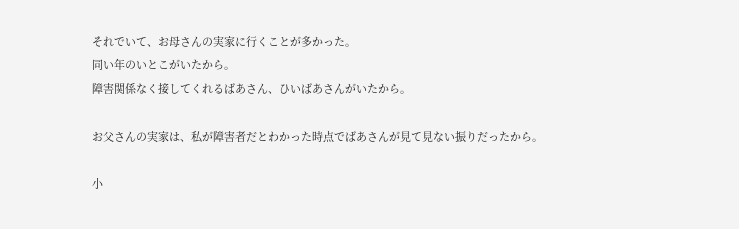それでいて、お母さんの実家に行くことが多かった。
同い年のいとこがいたから。
障害関係なく接してくれるばあさん、ひいばあさんがいたから。

お父さんの実家は、私が障害者だとわかった時点でばあさんが見て見ない振りだったから。

小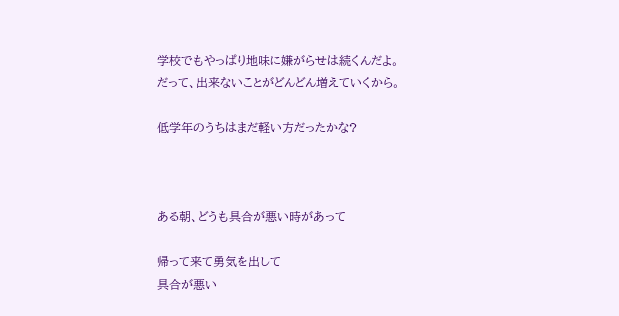学校でもやっぱり地味に嫌がらせは続くんだよ。
だって、出来ないことがどんどん増えていくから。

低学年のうちはまだ軽い方だったかな?



ある朝、どうも具合が悪い時があって

帰って来て勇気を出して
具合が悪い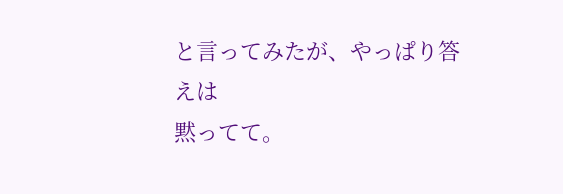と言ってみたが、やっぱり答えは
黙ってて。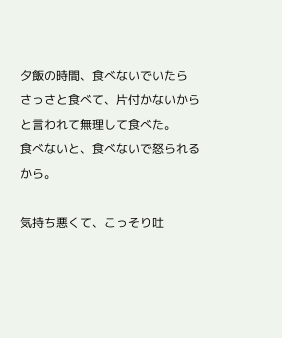夕飯の時間、食べないでいたら
さっさと食べて、片付かないから
と言われて無理して食べた。
食べないと、食べないで怒られるから。

気持ち悪くて、こっそり吐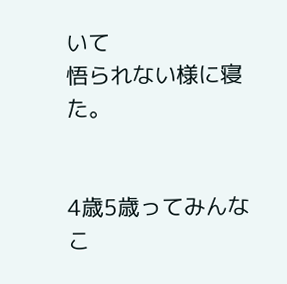いて
悟られない様に寝た。


4歳5歳ってみんなこ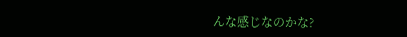んな感じなのかな?